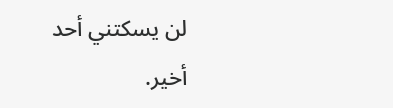لن يسكتني أحد
أخير.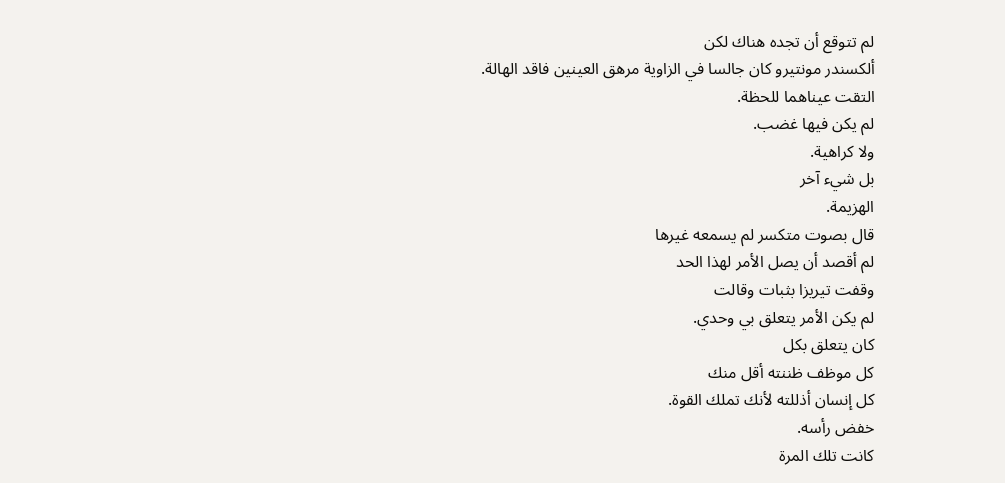لم تتوقع أن تجده هناك لكن
ألكسندر مونتيرو كان جالسا في الزاوية مرهق العينين فاقد الهالة.
التقت عيناهما للحظة.
لم يكن فيها غضب.
ولا كراهية.
بل شيء آخر
الهزيمة.
قال بصوت متكسر لم يسمعه غيرها
لم أقصد أن يصل الأمر لهذا الحد
وقفت تيريزا بثبات وقالت
لم يكن الأمر يتعلق بي وحدي.
كان يتعلق بكل
كل موظف ظننته أقل منك
كل إنسان أذللته لأنك تملك القوة.
خفض رأسه.
كانت تلك المرة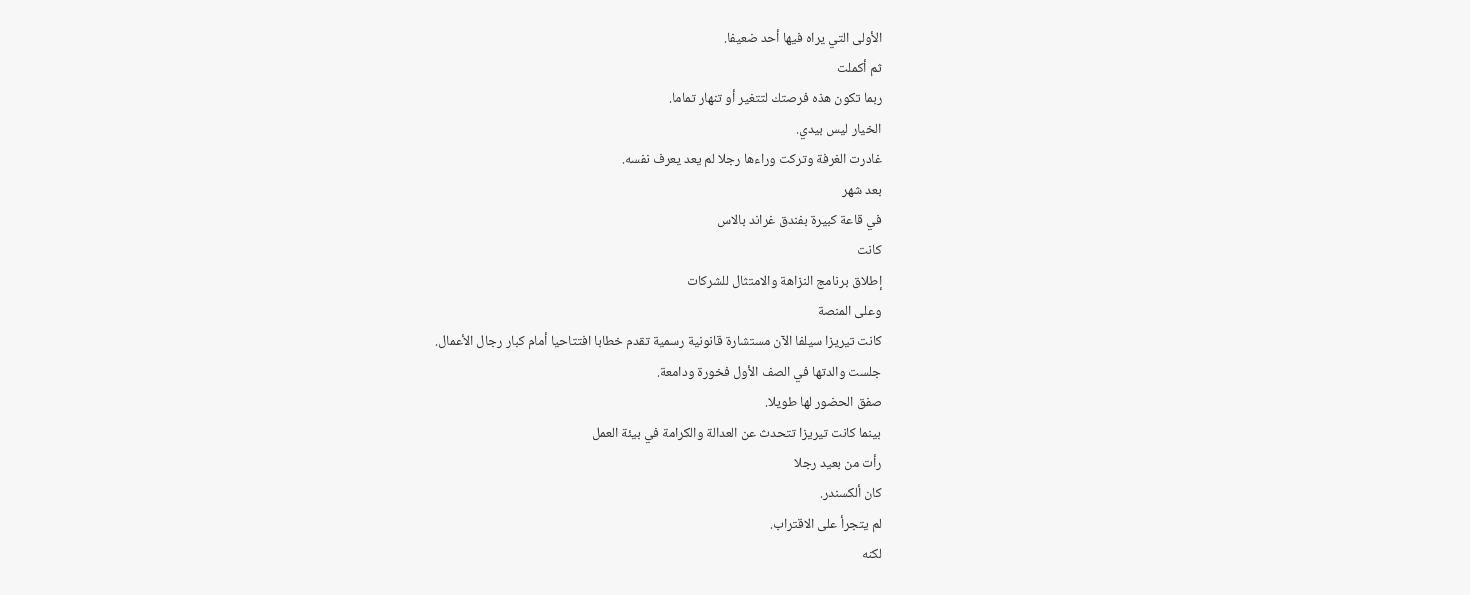الأولى التي يراه فيها أحد ضعيفا.
ثم أكملت
ربما تكون هذه فرصتك لتتغير أو تنهار تماما.
الخيار ليس بيدي.
غادرت الغرفة وتركت وراءها رجلا لم يعد يعرف نفسه.
بعد شهر
في قاعة كبيرة بفندق غراند بالاس
كانت
إطلاق برنامج النزاهة والامتثال للشركات
وعلى المنصة
كانت تيريزا سيلفا الآن مستشارة قانونية رسمية تقدم خطابا افتتاحيا أمام كبار رجال الأعمال.
جلست والدتها في الصف الأول فخورة ودامعة.
صفق الحضور لها طويلا.
بينما كانت تيريزا تتحدث عن العدالة والكرامة في بيئة العمل
رأت من بعيد رجلا
كان ألكسندر.
لم يتجرأ على الاقتراب.
لكنه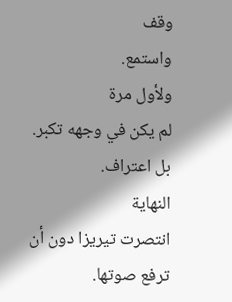وقف
واستمع.
ولأول مرة
لم يكن في وجهه تكبر.
بل اعتراف.
النهاية
انتصرت تيريزا دون أن ترفع صوتها.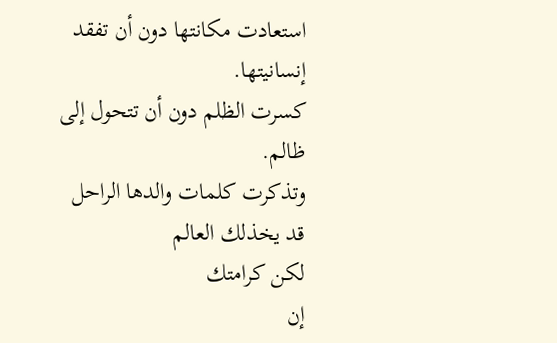استعادت مكانتها دون أن تفقد إنسانيتها.
كسرت الظلم دون أن تتحول إلى ظالم.
وتذكرت كلمات والدها الراحل
قد يخذلك العالم
لكن كرامتك
إن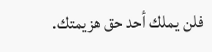فلن يملك أحد حق هزيمتك.